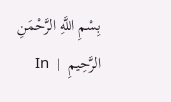بِسْمِ اللَّهِ الرَّحْمَنِ الرَّحِيمِ  |  In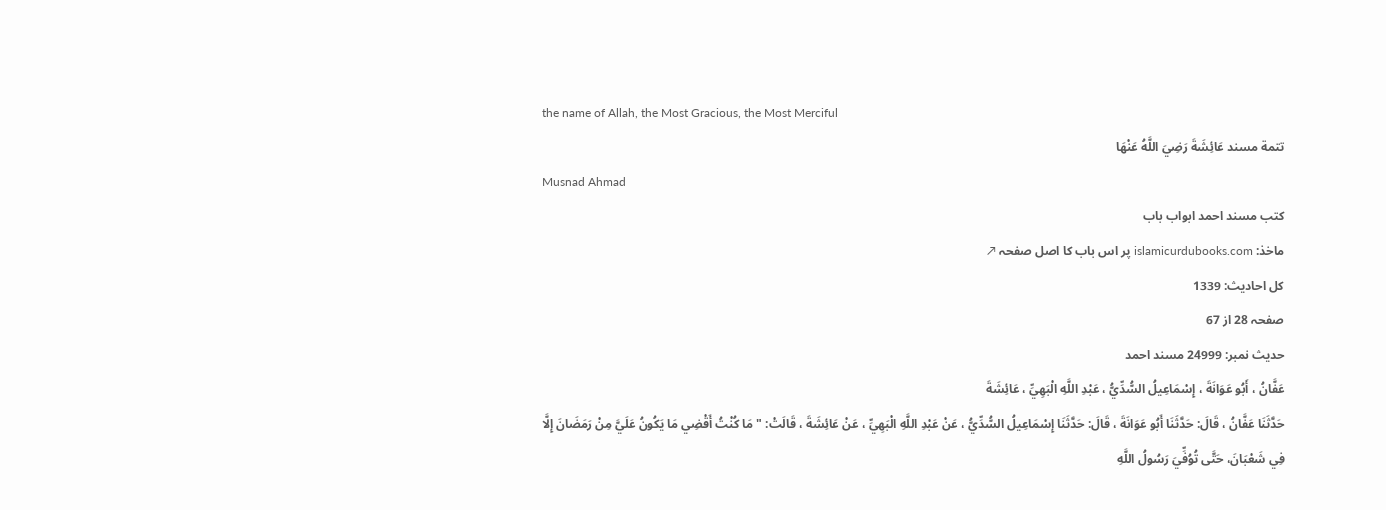the name of Allah, the Most Gracious, the Most Merciful
تتمة مسند عَائِشَةَ رَضِيَ اللَّهُ عَنْهَا
Musnad Ahmad
کتب مسند احمد ابواب باب
ماخذ: islamicurdubooks.com پر اس باب کا اصل صفحہ ↗
کل احادیث: 1339
صفحہ 28 از 67
حدیث نمبر: 24999 مسند احمد
عَفَّانُ ، أَبُو عَوَانَةَ ، إِسْمَاعِيلُ السُّدِّيُّ ، عَبْدِ اللَّهِ الْبَهِيِّ ، عَائِشَةَ
حَدَّثَنَا عَفَّانُ ، قَالَ: حَدَّثَنَا أَبُو عَوَانَةَ ، قَالَ: حَدَّثَنَا إِسْمَاعِيلُ السُّدِّيُّ ، عَنْ عَبْدِ اللَّهِ الْبَهِيِّ ، عَنْ عَائِشَةَ ، قَالَتْ: " مَا كُنْتُ أَقْضِي مَا يَكُونُ عَلَيَّ مِنْ رَمَضَانَ إِلَّا فِي شَعْبَانَ، حَتَّى تُوُفِّيَ رَسُولُ اللَّهِ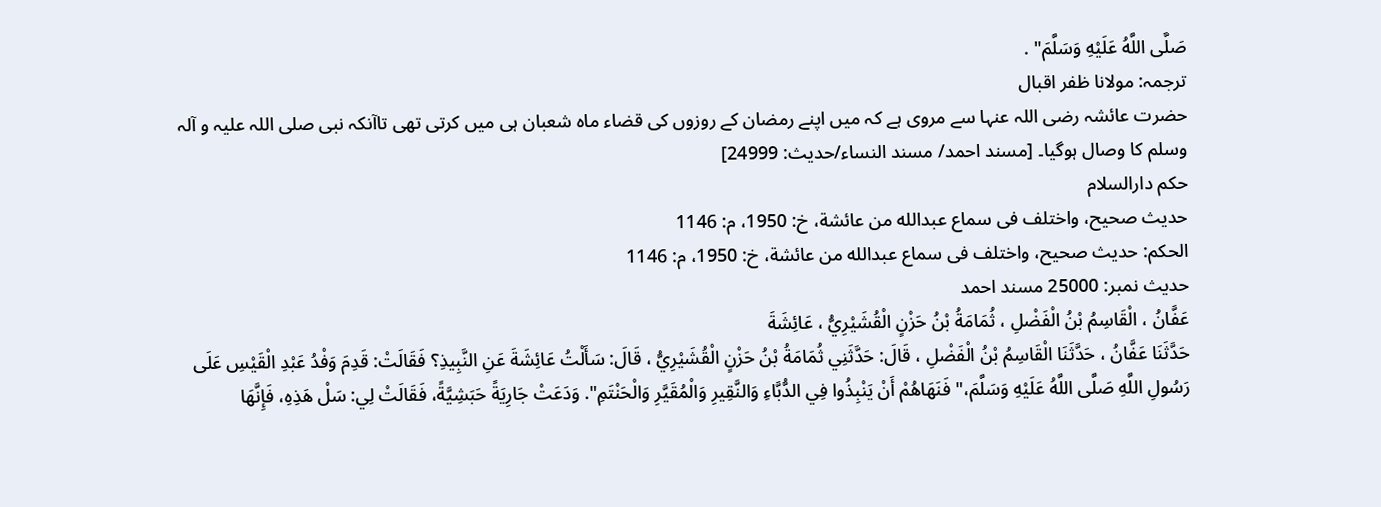صَلَّى اللَّهُ عَلَيْهِ وَسَلَّمَ" .
ترجمہ: مولانا ظفر اقبال
حضرت عائشہ رضی اللہ عنہا سے مروی ہے کہ میں اپنے رمضان کے روزوں کی قضاء ماہ شعبان ہی میں کرتی تھی تاآنکہ نبی صلی اللہ علیہ و آلہ وسلم کا وصال ہوگیا۔ [مسند احمد/ مسند النساء/حدیث: 24999]
حکم دارالسلام
حديث صحيح، واختلف فى سماع عبدالله من عائشة، خ: 1950، م: 1146
الحكم: حديث صحيح، واختلف فى سماع عبدالله من عائشة، خ: 1950، م: 1146
حدیث نمبر: 25000 مسند احمد
عَفَّانُ ، الْقَاسِمُ بْنُ الْفَضْلِ ، ثُمَامَةُ بْنُ حَزْنٍ الْقُشَيْرِيُّ ، عَائِشَةَ
حَدَّثَنَا عَفَّانُ ، حَدَّثَنَا الْقَاسِمُ بْنُ الْفَضْلِ ، قَالَ: حَدَّثَنِي ثُمَامَةُ بْنُ حَزْنٍ الْقُشَيْرِيُّ ، قَالَ: سَأَلْتُ عَائِشَةَ عَنِ النَّبِيذِ؟ فَقَالَتْ: قَدِمَ وَفْدُ عَبْدِ الْقَيْسِ عَلَى رَسُولِ اللَّهِ صَلَّى اللَّهُ عَلَيْهِ وَسَلَّمَ،" فَنَهَاهُمْ أَنْ يَنْبِذُوا فِي الدُّبَّاءِ وَالنَّقِيرِ وَالْمُقَيَّرِ وَالْحَنْتَمِ". وَدَعَتْ جَارِيَةً حَبَشِيَّةً، فَقَالَتْ لِي: سَلْ هَذِهِ، فَإِنَّهَا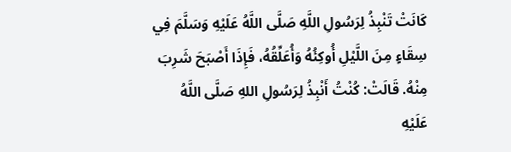كَانَتْ تَنْبِذُ لِرَسُولِ اللَّهِ صَلَّى اللَّهُ عَلَيْهِ وَسَلَّمَ فِي سِقَاءٍ مِنَ اللَّيْلِ أُوكِئُهُ وَأُعَلِّقُهُ، فَإِذَا أَصْبَحَ شَرِبَ مِنْهُ. قَالَتْ: كُنْتُ أَنْبِذُ لِرَسُولِ اللهِ صَلَّى اللَّهُ عَلَيْهِ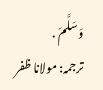وَسَلَّمَ .
ترجمہ: مولانا ظفر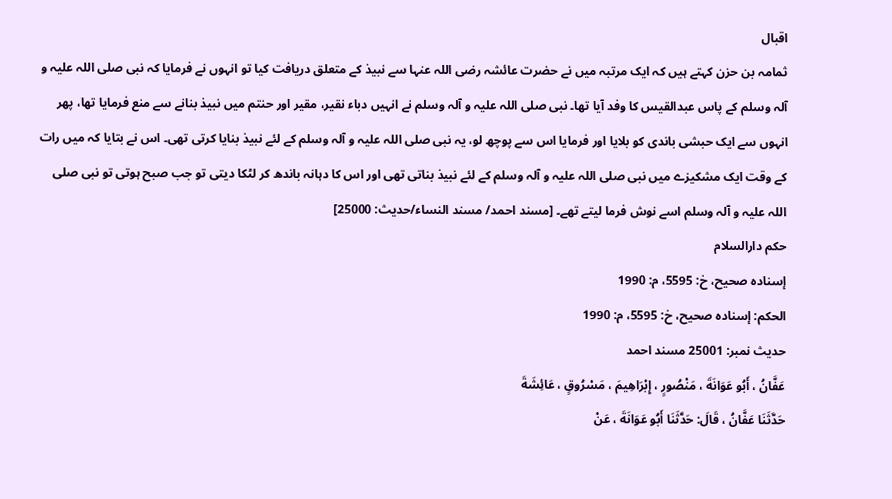اقبال
ثمامہ بن حزن کہتے ہیں کہ ایک مرتبہ میں نے حضرت عائشہ رضی اللہ عنہا سے نبیذ کے متعلق دریافت کیا تو انہوں نے فرمایا کہ نبی صلی اللہ علیہ و آلہ وسلم کے پاس عبدالقیس کا وفد آیا تھا۔ نبی صلی اللہ علیہ و آلہ وسلم نے انہیں دباء نقیر، مقیر اور حنتم میں نبیذ بنانے سے منع فرمایا تھا، پھر انہوں سے ایک حبشی باندی کو بلایا اور فرمایا اس سے پوچھ لو، یہ نبی صلی اللہ علیہ و آلہ وسلم کے لئے نبیذ بنایا کرتی تھی۔ اس نے بتایا کہ میں رات کے وقت ایک مشکیزے میں نبی صلی اللہ علیہ و آلہ وسلم کے لئے نبیذ بناتی تھی اور اس کا دہانہ باندھ کر لٹکا دیتی تو جب صبح ہوتی تو نبی صلی اللہ علیہ و آلہ وسلم اسے نوش فرما لیتے تھے۔ [مسند احمد/ مسند النساء/حدیث: 25000]
حکم دارالسلام
إسناده صحيح، خ: 5595، م: 1990
الحكم: إسناده صحيح، خ: 5595، م: 1990
حدیث نمبر: 25001 مسند احمد
عَفَّانُ ، أَبُو عَوَانَةَ ، مَنْصُورٍ ، إِبْرَاهِيمَ ، مَسْرُوقٍ ، عَائِشَةَ
حَدَّثَنَا عَفَّانُ ، قَالَ: حَدَّثَنَا أَبُو عَوَانَةَ ، عَنْ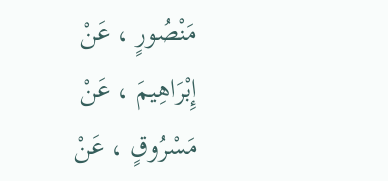مَنْصُورٍ ، عَنْ إِبْرَاهِيمَ ، عَنْ مَسْرُوقٍ ، عَنْ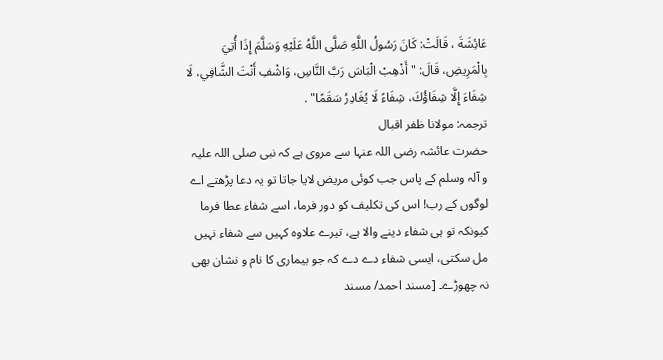عَائِشَةَ ، قَالَتْ: كَانَ رَسُولُ اللَّهِ صَلَّى اللَّهُ عَلَيْهِ وَسَلَّمَ إِذَا أُتِيَ بِالْمَرِيضِ، قَالَ: " أَذْهِبْ الْبَاسَ رَبَّ النَّاسِ، وَاشْفِ أَنْتَ الشَّافِي، لَا شِفَاءَ إِلَّا شِفَاؤُكَ، شِفَاءً لَا يُغَادِرُ سَقَمًا" .
ترجمہ: مولانا ظفر اقبال
حضرت عائشہ رضی اللہ عنہا سے مروی ہے کہ نبی صلی اللہ علیہ و آلہ وسلم کے پاس جب کوئی مریض لایا جاتا تو یہ دعا پڑھتے اے لوگوں کے رب! اس کی تکلیف کو دور فرما، اسے شفاء عطا فرما کیونکہ تو ہی شفاء دینے والا ہے، تیرے علاوہ کہیں سے شفاء نہیں مل سکتی، ایسی شفاء دے دے کہ جو بیماری کا نام و نشان بھی نہ چھوڑے۔ [مسند احمد/ مسند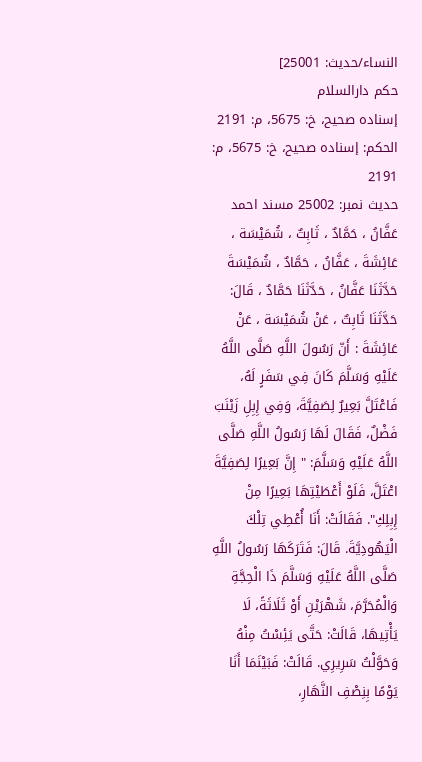النساء/حدیث: 25001]
حکم دارالسلام
إسناده صحيح، خ: 5675، م: 2191
الحكم: إسناده صحيح، خ: 5675، م: 2191
حدیث نمبر: 25002 مسند احمد
عَفَّانُ ، حَمَّادٌ ، ثَابِتٌ ، شُمَيْسَة ، عَائِشَةَ ، عَفَّانُ ، حَمَّادٌ ، شُمَيْسَةَ
حَدَّثَنَا عَفَّانُ ، حَدَّثَنَا حَمَّادٌ ، قَالَ: حَدَّثَنَا ثَابِتٌ ، عَنْ شُمَيْسَة ، عَنْ عَائِشَةَ : أَنّ رَسُولَ اللَّهِ صَلَّى اللَّهُ عَلَيْهِ وَسَلَّمَ كَانَ فِي سَفَرٍ لَهُ، فَاعْتَلَّ بَعِيرٌ لِصَفِيَّةَ، وَفِي إِبِلِ زَيْنَبَ فَضْلٌ، فَقَالَ لَهَا رَسُولُ اللَّهِ صَلَّى اللَّهُ عَلَيْهِ وَسَلَّمَ: " إِنَّ بَعِيرًا لِصَفِيَّةَ اعْتَلَّ، فَلَوْ أَعْطَيْتِهَا بَعِيرًا مِنْ إِبِلِكِ". فَقَالَتْ: أَنَا أُعْطِي تِلْكَ الْيَهُودِيَّةَ. قَالَ: فَتَرَكَهَا رَسُولُ اللَّهِ صَلَّى اللَّهُ عَلَيْهِ وَسَلَّمَ ذَا الْحِجَّةِ وَالْمُحَرَّمَ، شَهْرَيْنِ أَوْ ثَلَاثَةً، لَا يَأْتِيهَا، قَالَتْ: حَتَّى يَئِسْتُ مِنْهُ وَحَوَّلْتُ سَرِيرِي. قَالَتْ: فَبَيْنَمَا أَنَا يَوْمًا بِنِصْفِ النَّهَارِ،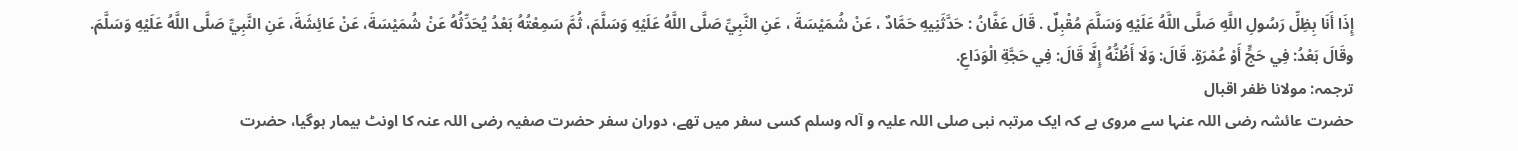إِذَا أَنَا بِظِلِّ رَسُولِ اللَّهِ صَلَّى اللَّهُ عَلَيْهِ وَسَلَّمَ مُقْبِلٌ . قَالَ عَفَّانُ : حَدَّثَنِيهِ حَمَّادٌ ، عَنْ شُمَيْسَةَ ، عَنِ النَّبِيِّ صَلَّى اللَّهُ عَلَيْهِ وَسَلَّمَ، ثُمَّ سَمِعْتُهُ بَعْدُ يُحَدِّثُهُ عَنْ شُمَيْسَةَ، عَنْ عَائِشَةَ، عَنِ النَّبِيِّ صَلَّى اللَّهُ عَلَيْهِ وَسَلَّمَ. وقَالَ بَعْدُ: فِي حَجٍّ أَوْ عُمْرَةٍ. قَالَ: وَلَا أَظُنُّهُ إِلَّا قَالَ: فِي حَجَّةِ الْوَدَاعِ.
ترجمہ: مولانا ظفر اقبال
حضرت عائشہ رضی اللہ عنہا سے مروی ہے کہ ایک مرتبہ نبی صلی اللہ علیہ و آلہ وسلم کسی سفر میں تھے، دوران سفر حضرت صفیہ رضی اللہ عنہ کا اونٹ بیمار ہوگیا، حضرت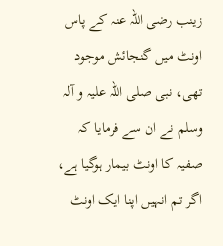زینب رضی اللہ عنہ کے پاس اونٹ میں گنجائش موجود تھی، نبی صلی اللہ علیہ و آلہ وسلم نے ان سے فرمایا کہ صفیہ کا اونٹ بیمار ہوگیا ہے، اگر تم انہیں اپنا ایک اونٹ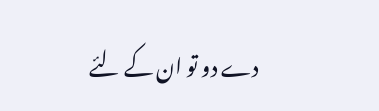دے دو تو ان کے لئے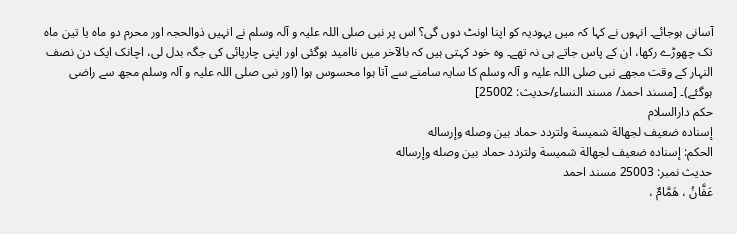آسانی ہوجائے۔ انہوں نے کہا کہ میں یہودیہ کو اپنا اونٹ دوں گی؟ اس پر نبی صلی اللہ علیہ و آلہ وسلم نے انہیں ذوالحجہ اور محرم دو ماہ یا تین ماہ تک چھوڑے رکھا، ان کے پاس جاتے ہی نہ تھے۔ وہ خود کہتی ہیں کہ بالآخر میں ناامید ہوگئی اور اپنی چارپائی کی جگہ بدل لی، اچانک ایک دن نصف النہار کے وقت مجھے نبی صلی اللہ علیہ و آلہ وسلم کا سایہ سامنے سے آتا ہوا محسوس ہوا (اور نبی صلی اللہ علیہ و آلہ وسلم مجھ سے راضی ہوگئے)۔ [مسند احمد/ مسند النساء/حدیث: 25002]
حکم دارالسلام
إسناده ضعيف لجهالة شميسة ولتردد حماد بين وصله وإرساله
الحكم: إسناده ضعيف لجهالة شميسة ولتردد حماد بين وصله وإرساله
حدیث نمبر: 25003 مسند احمد
عَفَّانُ ، هَمَّامٌ ،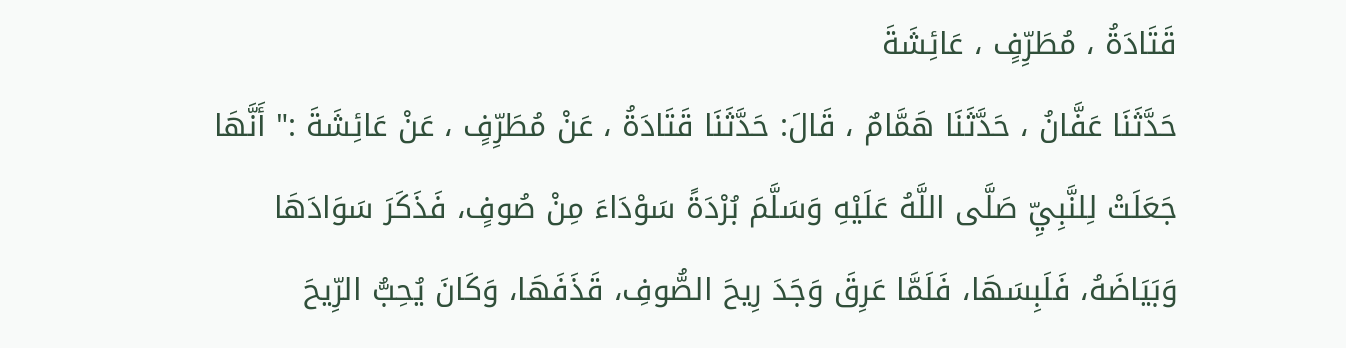قَتَادَةُ ، مُطَرِّفٍ ، عَائِشَةَ
حَدَّثَنَا عَفَّانُ ، حَدَّثَنَا هَمَّامٌ ، قَالَ: حَدَّثَنَا قَتَادَةُ ، عَنْ مُطَرِّفٍ ، عَنْ عَائِشَةَ :" أَنَّهَا جَعَلَتْ لِلنَّبِيِّ صَلَّى اللَّهُ عَلَيْهِ وَسَلَّمَ بُرْدَةً سَوْدَاءَ مِنْ صُوفٍ، فَذَكَرَ سَوَادَهَا وَبَيَاضَهُ، فَلَبِسَهَا، فَلَمَّا عَرِقَ وَجَدَ رِيحَ الصُّوفِ، قَذَفَهَا، وَكَانَ يُحِبُّ الرِّيحَ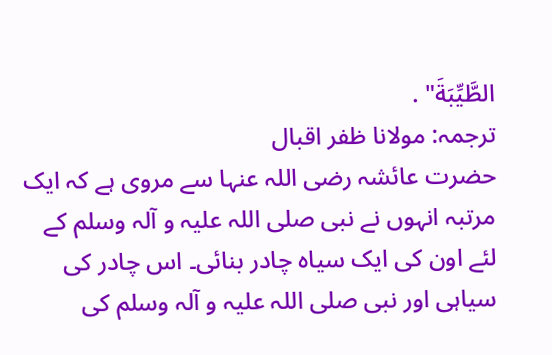الطَّيِّبَةَ" .
ترجمہ: مولانا ظفر اقبال
حضرت عائشہ رضی اللہ عنہا سے مروی ہے کہ ایک مرتبہ انہوں نے نبی صلی اللہ علیہ و آلہ وسلم کے لئے اون کی ایک سیاہ چادر بنائی۔ اس چادر کی سیاہی اور نبی صلی اللہ علیہ و آلہ وسلم کی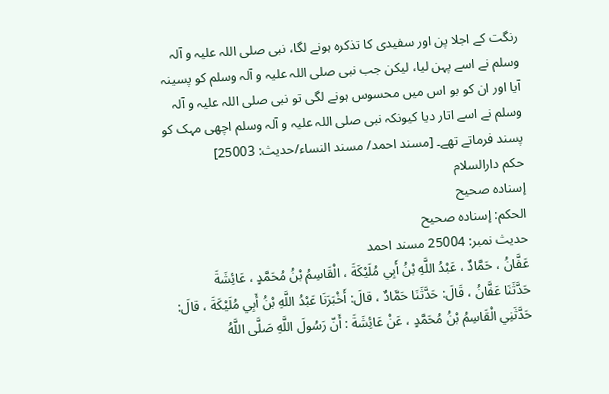رنگت کے اجلا پن اور سفیدی کا تذکرہ ہونے لگا، نبی صلی اللہ علیہ و آلہ وسلم نے اسے پہن لیا، لیکن جب نبی صلی اللہ علیہ و آلہ وسلم کو پسینہ آیا اور ان کو بو اس میں محسوس ہونے لگی تو نبی صلی اللہ علیہ و آلہ وسلم نے اسے اتار دیا کیونکہ نبی صلی اللہ علیہ و آلہ وسلم اچھی مہک کو پسند فرماتے تھے۔ [مسند احمد/ مسند النساء/حدیث: 25003]
حکم دارالسلام
إسناده صحيح
الحكم: إسناده صحيح
حدیث نمبر: 25004 مسند احمد
عَفَّانُ ، حَمَّادٌ ، عَبْدُ اللَّهِ بْنُ أَبِي مُلَيْكَةَ ، الْقَاسِمُ بْنُ مُحَمَّدٍ ، عَائِشَةَ
حَدَّثَنَا عَفَّانُ ، قَالَ: حَدَّثَنَا حَمَّادٌ ، قالَ: أَخْبَرَنَا عَبْدُ اللَّهِ بْنُ أَبِي مُلَيْكَةَ ، قالَ: حَدَّثَنِي الْقَاسِمُ بْنُ مُحَمَّدٍ ، عَنْ عَائِشَةَ : أَنّ رَسُولَ اللَّهِ صَلَّى اللَّهُ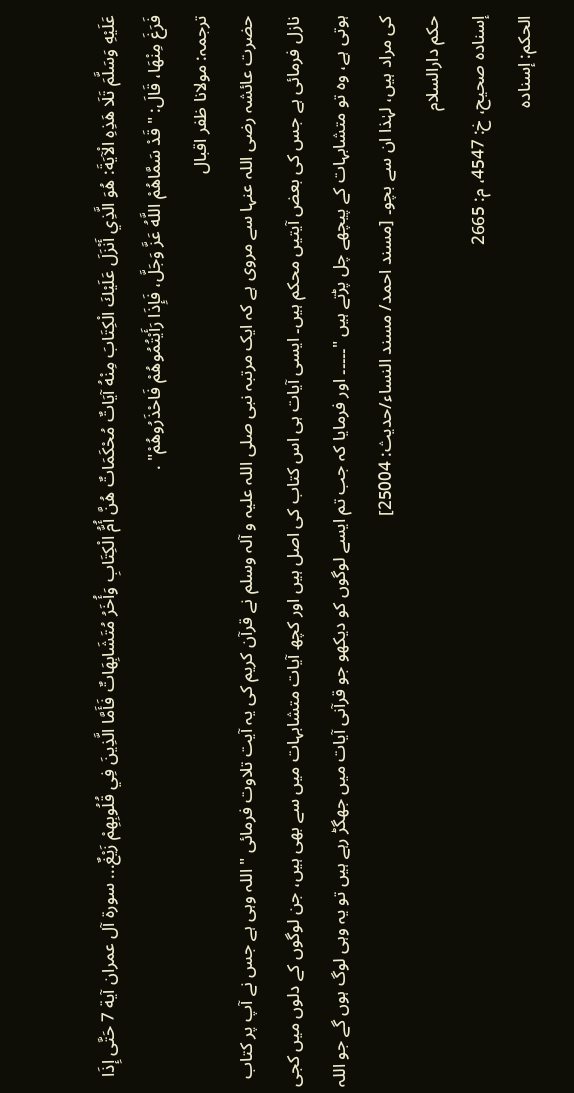عَلَيْهِ وَسَلَّمَ تَلَا هَذِهِ الْآيَةَ: هُوَ الَّذِي أَنْزَلَ عَلَيْكَ الْكِتَابَ مِنْهُ آيَاتٌ مُحْكَمَاتٌ هُنَّ أُمُّ الْكِتَابِ وَأُخَرُ مُتَشَابِهَاتٌ فَأَمَّا الَّذِينَ فِي قُلُوبِهِمْ زَيْغٌ... سورة آل عمران آية 7 حَتَّى إِذَا فَرَغَ مِنْهَا، قَالَ: " قَدْ سَمَّاهُمْ اللَّهُ عَزَّ وَجَلَّ، فَإِذَا رَأَيْتُمُوهُمْ فَاحْذَرُوهُمْ" .
ترجمہ: مولانا ظفر اقبال
حضرت عائشہ رضی اللہ عنہا سے مروی ہے کہ ایک مرتبہ نبی صلی اللہ علیہ و آلہ وسلم نے قرآن کریم کی یہ آیت تلاوت فرمائی " اللہ وہی ہے جس نے آپ پر کتاب نازل فرمائی ہے جس کی بعض آیتیں محکم ہیں۔ ایسی آیات ہی اس کتاب کی اصل ہیں اور کچھ آیات متشابہات میں سے بھی ہیں، جن لوگوں کے دلوں میں کجی ہوتی ہے، وہ تو متشابہات کے پیچھے چل پڑتے ہیں "۔۔۔۔۔ اور فرمایا کہ جب تم ایسے لوگوں کو دیکھو جو قرآنی آیات میں جھگڑ رہے ہیں تو یہ وہی لوگ ہوں گے جو اللہ کی مراد ہیں، لہٰذا ان سے بچو۔ [مسند احمد/ مسند النساء/حدیث: 25004]
حکم دارالسلام
إسناده صحيح، خ: 4547، م: 2665
الحكم: إسناده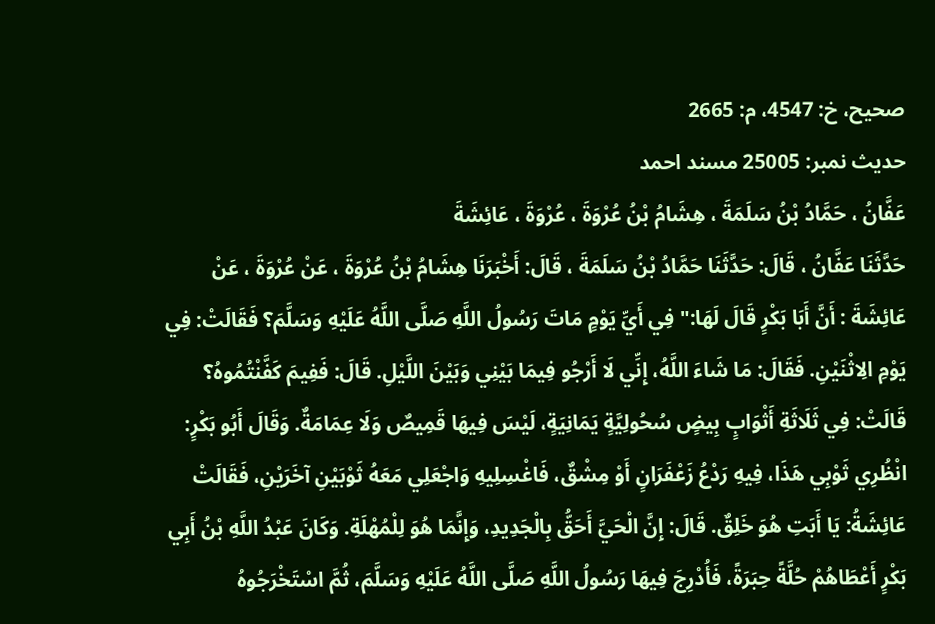صحيح، خ: 4547، م: 2665
حدیث نمبر: 25005 مسند احمد
عَفَّانُ ، حَمَّادُ بْنُ سَلَمَةَ ، هِشَامُ بْنُ عُرْوَةَ ، عُرْوَةَ ، عَائِشَةَ
حَدَّثَنَا عَفَّانُ ، قَالَ: حَدَّثَنَا حَمَّادُ بْنُ سَلَمَةَ ، قَالَ: أَخْبَرَنَا هِشَامُ بْنُ عُرْوَةَ ، عَنْ عُرْوَةَ ، عَنْ عَائِشَةَ : أَنَّ أَبَا بَكْرٍ قَالَ لَهَا:" فِي أَيِّ يَوْمٍ مَاتَ رَسُولُ اللَّهِ صَلَّى اللَّهُ عَلَيْهِ وَسَلَّمَ؟ فَقَالَتْ: فِي يَوْمِ الِاثْنَيْنِ. فَقَالَ: مَا شَاءَ اللَّهُ، إِنِّي لَا أَرْجُو فِيمَا بَيْنِي وَبَيْنَ اللَّيْلِ. قَالَ: فَفِيمَ كَفَّنْتُمُوهُ؟ قَالَتْ: فِي ثَلَاثَةِ أَثْوَابٍ بِيضٍ سُحُولِيَّةٍ يَمَانِيَةٍ، لَيْسَ فِيهَا قَمِيصٌ وَلَا عِمَامَةٌ. وَقَالَ أَبُو بَكْرٍ: انْظُرِي ثَوْبِي هَذَا، فِيهِ رَدْعُ زَعْفَرَانٍ أَوْ مِشْقٌ، فَاغْسِلِيهِ وَاجْعَلِي مَعَهُ ثَوْبَيْنِ آخَرَيْنِ، فَقَالَتْ عَائِشَةُ: يَا أَبَتِ هُوَ خَلِقٌ. قَالَ: إِنَّ الْحَيَّ أَحَقُّ بِالْجَدِيدِ، وَإِنَّمَا هُوَ لِلْمُهْلَةِ. وَكَانَ عَبْدُ اللَّهِ بْنُ أَبِي بَكْرٍ أَعْطَاهُمْ حُلَّةً حِبَرَةً، فَأُدْرِجَ فِيهَا رَسُولُ اللَّهِ صَلَّى اللَّهُ عَلَيْهِ وَسَلَّمَ، ثُمَّ اسْتَخْرَجُوهُ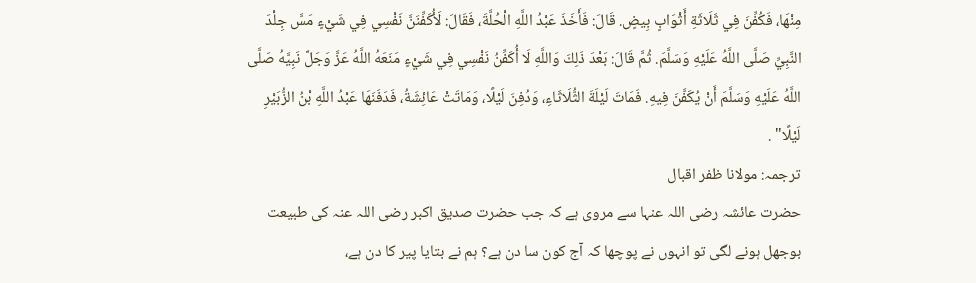مِنْهَا، فَكُفِّنَ فِي ثَلَاثَةِ أَثْوَابٍ بِيضٍ. قَالَ: فَأَخَذَ عَبْدُ اللَّهِ الْحُلَّةَ، فَقَالَ: لَأُكَفِّنَنَّ نَفْسِي فِي شَيْءٍ مَسَّ جِلْدَ النَّبِيِّ صَلَّى اللَّهُ عَلَيْهِ وَسَلَّمَ. ثُمَّ قَالَ: بَعْدَ ذَلِكَ وَاللَّهِ لَا أُكَفِّنُ نَفْسِي فِي شَيْءٍ مَنَعَهُ اللَّهُ عَزَّ وَجَلَّ نَبِيَّهُ صَلَّى اللَّهُ عَلَيْهِ وَسَلَّمَ أَنْ يُكَفَّنَ فِيهِ. فَمَاتَ لَيْلَةَ الثُّلَاثَاءِ، وَدُفِنَ لَيْلًا، وَمَاتَتْ عَائِشَةُ، فَدَفَنَهَا عَبْدُ اللَّهِ بْنُ الزُّبَيْرِ لَيْلًا" .
ترجمہ: مولانا ظفر اقبال
حضرت عائشہ رضی اللہ عنہا سے مروی ہے کہ جب حضرت صدیق اکبر رضی اللہ عنہ کی طبیعت بوجھل ہونے لگی تو انہوں نے پوچھا کہ آج کون سا دن ہے؟ ہم نے بتایا پیر کا دن ہے،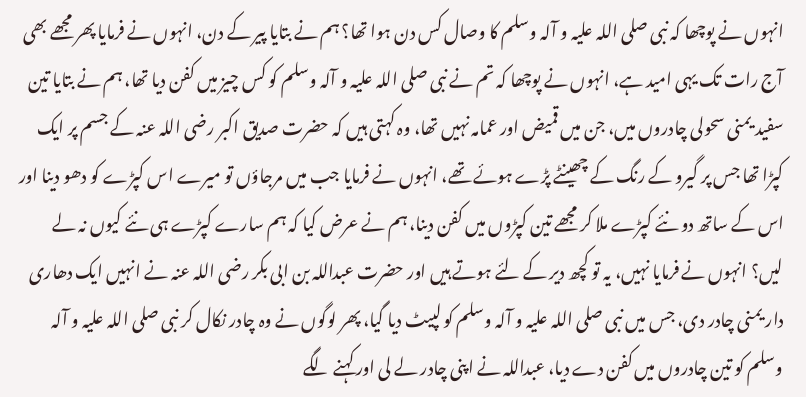انہوں نے پوچھا کہ نبی صلی اللہ علیہ و آلہ وسلم کا وصال کس دن ہوا تھا؟ ہم نے بتایا پیر کے دن، انہوں نے فرمایا پھر مجھے بھی آج رات تک یہی امید ہے، انہوں نے پوچھا کہ تم نے نبی صلی اللہ علیہ و آلہ وسلم کو کس چیز میں کفن دیا تھا، ہم نے بتایا تین سفید یمنی سحولی چادروں میں، جن میں قمیض اور عمامہ نہیں تھا، وہ کہتی ہیں کہ حضرت صدیق اکبر رضی اللہ عنہ کے جسم پر ایک کپڑا تھا جس پر گیرو کے رنگ کے چھینٹے پڑے ہوئے تھے، انہوں نے فرمایا جب میں مرجاؤں تو میرے اس کپڑے کو دھو دینا اور اس کے ساتھ دو نئے کپڑے ملا کر مجھے تین کپڑوں میں کفن دینا، ہم نے عرض کیا کہ ہم سارے کپڑے ہی نئے کیوں نہ لے لیں؟ انہوں نے فرمایا نہیں، یہ تو کچھ دیر کے لئے ہوتے ہیں اور حضرت عبداللہ بن ابی بکر رضی اللہ عنہ نے انہیں ایک دھاری دار یمنی چادر دی، جس میں نبی صلی اللہ علیہ و آلہ وسلم کو لپیٹ دیا گیا، پھر لوگوں نے وہ چادر نکال کر نبی صلی اللہ علیہ و آلہ وسلم کو تین چادروں میں کفن دے دیا، عبداللہ نے اپنی چادر لے لی اور کہنے لگے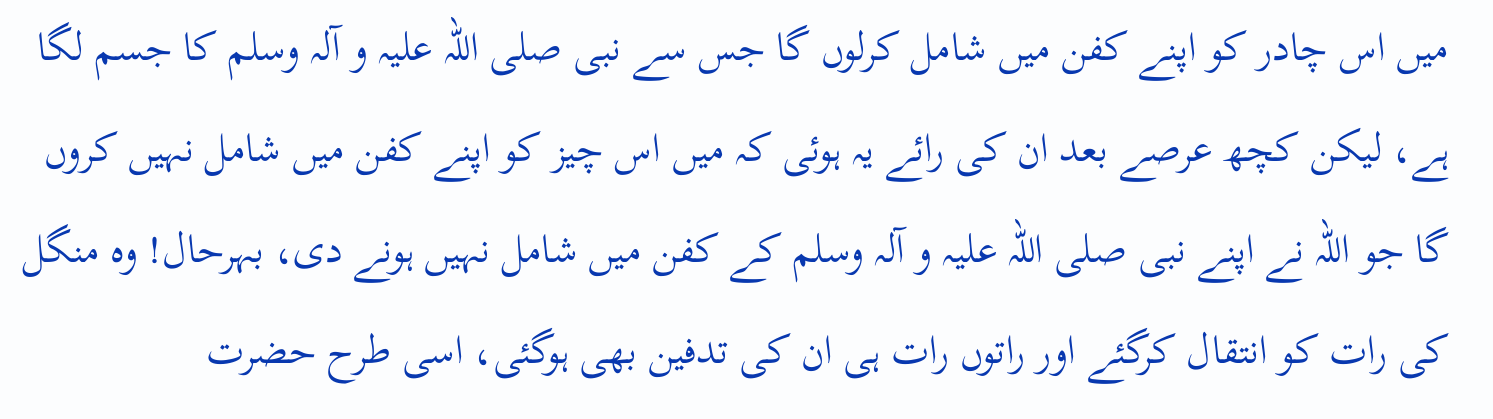میں اس چادر کو اپنے کفن میں شامل کرلوں گا جس سے نبی صلی اللہ علیہ و آلہ وسلم کا جسم لگا ہے، لیکن کچھ عرصے بعد ان کی رائے یہ ہوئی کہ میں اس چیز کو اپنے کفن میں شامل نہیں کروں گا جو اللہ نے اپنے نبی صلی اللہ علیہ و آلہ وسلم کے کفن میں شامل نہیں ہونے دی، بہرحال! وہ منگل کی رات کو انتقال کرگئے اور راتوں رات ہی ان کی تدفین بھی ہوگئی، اسی طرح حضرت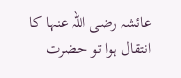عائشہ رضی اللہ عنہا کا انتقال ہوا تو حضرت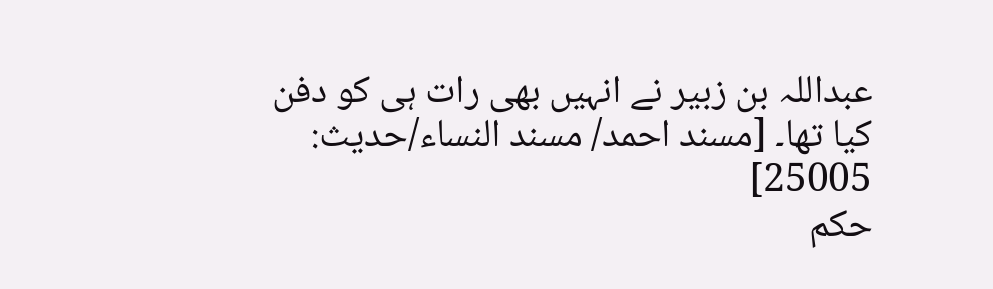عبداللہ بن زبیر نے انہیں بھی رات ہی کو دفن کیا تھا۔ [مسند احمد/ مسند النساء/حدیث: 25005]
حکم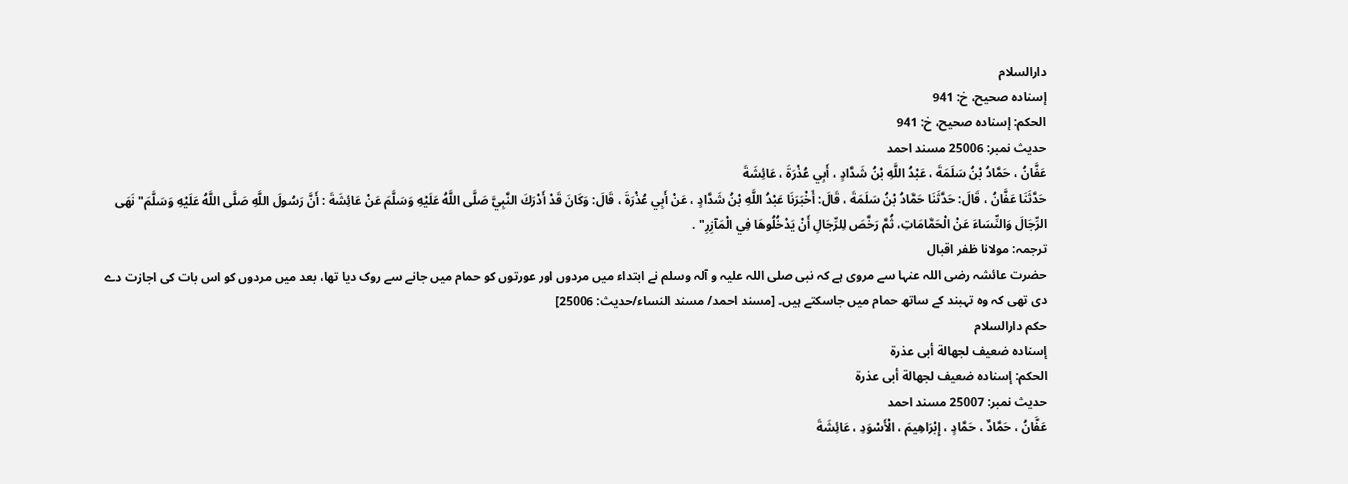دارالسلام
إسناده صحيح، خ: 941
الحكم: إسناده صحيح، خ: 941
حدیث نمبر: 25006 مسند احمد
عَفَّانُ ، حَمَّادُ بْنُ سَلَمَةَ ، عَبْدُ اللَّهِ بْنُ شَدَّادٍ ، أَبِي عُذْرَةَ ، عَائِشَةَ
حَدَّثَنَا عَفَّانُ ، قَالَ: حَدَّثَنَا حَمَّادُ بْنُ سَلَمَةَ ، قَالَ: أَخْبَرَنَا عَبْدُ اللَّهِ بْنُ شَدَّادٍ ، عَنْ أَبِي عُذْرَةَ ، قَالَ: وَكَانَ قَدْ أَدْرَكَ النَّبِيَّ صَلَّى اللَّهُ عَلَيْهِ وَسَلَّمَ عَنْ عَائِشَةَ : أَنَّ رَسُولَ اللَّهِ صَلَّى اللَّهُ عَلَيْهِ وَسَلَّمَ" نَهَى الرِّجَالَ وَالنِّسَاءَ عَنْ الْحَمَّامَاتِ، ثُمَّ رَخَّصَ لِلرِّجَالِ أَنْ يَدْخُلُوهَا فِي الْمَآزِرِ" .
ترجمہ: مولانا ظفر اقبال
حضرت عائشہ رضی اللہ عنہا سے مروی ہے کہ نبی صلی اللہ علیہ و آلہ وسلم نے ابتداء میں مردوں اور عورتوں کو حمام میں جانے سے روک دیا تھا، بعد میں مردوں کو اس بات کی اجازت دے دی تھی کہ وہ تہبند کے ساتھ حمام میں جاسکتے ہیں۔ [مسند احمد/ مسند النساء/حدیث: 25006]
حکم دارالسلام
إسناده ضعيف لجهالة أبى عذرة
الحكم: إسناده ضعيف لجهالة أبى عذرة
حدیث نمبر: 25007 مسند احمد
عَفَّانُ ، حَمَّادٌ ، حَمَّادٍ ، إِبْرَاهِيمَ ، الْأَسْوَدِ ، عَائِشَةَ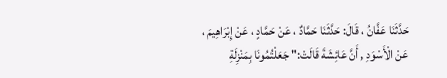حَدَّثَنَا عَفَّانُ ، قَالَ: حَدَّثَنَا حَمَّادٌ ، عَنْ حَمَّادٍ ، عَنْ إِبْرَاهِيمَ ، عَنْ الْأَسْوَدِ , أَنَّ عَائِشَةَ قَالَتْ:" جَعَلْتُمُونَا بِمَنْزِلَةِ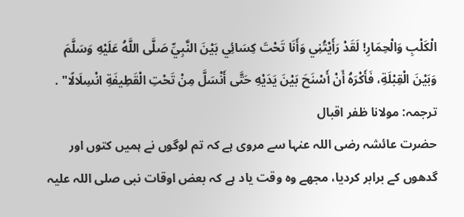الْكَلْبِ وَالْحِمَارِ! لَقَدْ رَأَيْتُنِي وَأَنَا تَحْتَ كِسَائِي بَيْنَ النَّبِيِّ صَلَّى اللَّهُ عَلَيْهِ وَسَلَّمَ وَبَيْنَ الْقِبْلَةِ، فَأَكْرَهُ أَنْ أَسْنَحَ بَيْنَ يَدَيْهِ حَتَّى أَنْسَلَّ مِنْ تَحْتِ الْقَطِيفَةِ انْسِلَالًا" .
ترجمہ: مولانا ظفر اقبال
حضرت عائشہ رضی اللہ عنہا سے مروی ہے کہ تم لوگوں نے ہمیں کتوں اور گدھوں کے برابر کردیا، مجھے وہ وقت یاد ہے کہ بعض اوقات نبی صلی اللہ علیہ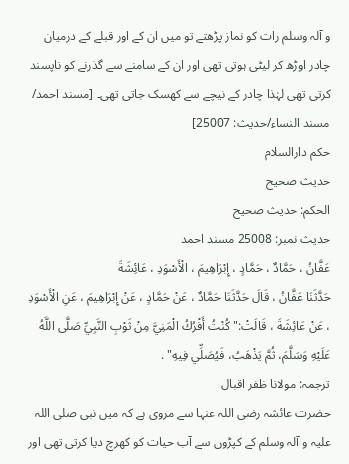و آلہ وسلم رات کو نماز پڑھتے تو میں ان کے اور قبلے کے درمیان چادر اوڑھ کر لیٹی ہوتی تھی اور ان کے سامنے سے گذرنے کو ناپسند کرتی تھی لہٰذا چادر کے نیچے سے کھسک جاتی تھی۔ [مسند احمد/ مسند النساء/حدیث: 25007]
حکم دارالسلام
حديث صحيح
الحكم: حديث صحيح
حدیث نمبر: 25008 مسند احمد
عَفَّانُ ، حَمَّادٌ ، حَمَّادٍ ، إِبْرَاهِيمَ ، الْأَسْوَدِ ، عَائِشَةَ
حَدَّثَنَا عَفَّانُ ، قَالَ حَدَّثَنَا حَمَّادٌ ، عَنْ حَمَّادٍ ، عَنْ إِبْرَاهِيمَ ، عَنِ الْأَسْوَدِ ، عَنْ عَائِشَةَ ، قَالَتْ:" كُنْتُ أَفْرُكُ الْمَنِيَّ مِنْ ثَوْبِ النَّبِيِّ صَلَّى اللَّهُ عَلَيْهِ وَسَلَّمَ، ثُمَّ يَذْهَبُ، فَيُصَلِّي فِيهِ" .
ترجمہ: مولانا ظفر اقبال
حضرت عائشہ رضی اللہ عنہا سے مروی ہے کہ میں نبی صلی اللہ علیہ و آلہ وسلم کے کپڑوں سے آب حیات کو کھرچ دیا کرتی تھی اور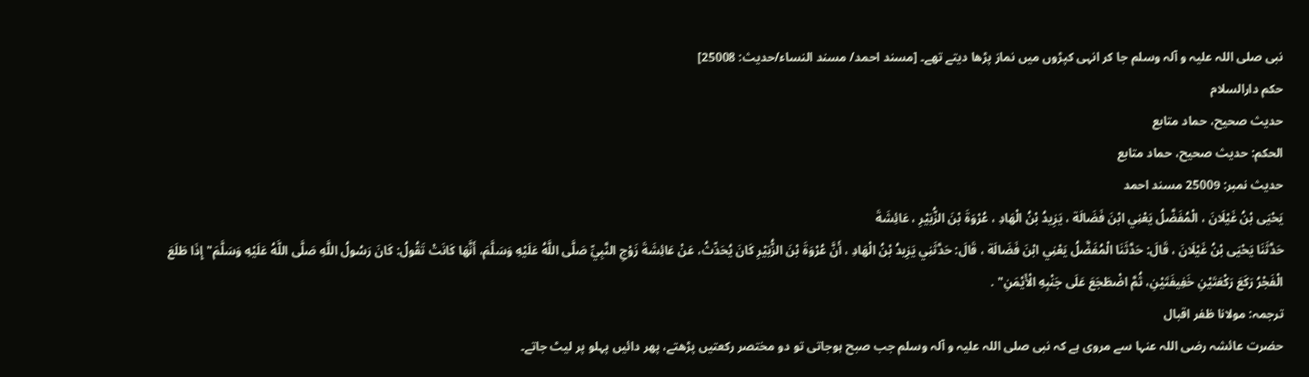نبی صلی اللہ علیہ و آلہ وسلم جا کر انہی کپڑوں میں نماز پڑھا دیتے تھے۔ [مسند احمد/ مسند النساء/حدیث: 25008]
حکم دارالسلام
حديث صحيح، حماد متابع
الحكم: حديث صحيح، حماد متابع
حدیث نمبر: 25009 مسند احمد
يَحْيَى بْنُ غَيْلَانَ ، الْمُفَضَّلُ يَعْنِي ابْنَ فَضَالَة ، يَزِيدُ بْنُ الْهَادِ ، عُرْوَةَ بْنَ الزُّبَيْرِ ، عَائِشَةَ
حَدَّثَنَا يَحْيَى بْنُ غَيْلَانَ ، قَالَ: حَدَّثَنَا الْمُفَضَّلُ يَعْنِي ابْنَ فَضَالَة ، قَالَ: حَدَّثَنِي يَزِيدُ بْنُ الْهَادِ ، أَنَّ عُرْوَةَ بْنَ الزُّبَيْرِ كَانَ يُحَدِّثُ، عَنْ عَائِشَةَ زَوْجِ النَّبِيِّ صَلَّى اللَّهُ عَلَيْهِ وَسَلَّمَ، أَنَّهَا كَانَتْ تَقُولُ: كَانَ رَسُولُ اللَّهِ صَلَّى اللَّهُ عَلَيْهِ وَسَلَّمَ" إِذَا طَلَعَ الْفَجْرُ رَكَعَ رَكْعَتَيْنِ خَفِيفَتَيْنِ، ثُمَّ اضْطَجَعَ عَلَى جَنْبِهِ الْأَيْمَنِ" .
ترجمہ: مولانا ظفر اقبال
حضرت عائشہ رضی اللہ عنہا سے مروی ہے کہ نبی صلی اللہ علیہ و آلہ وسلم جب صبح ہوجاتی تو دو مختصر رکعتیں پڑھتے، پھر دائیں پہلو پر لیٹ جاتے۔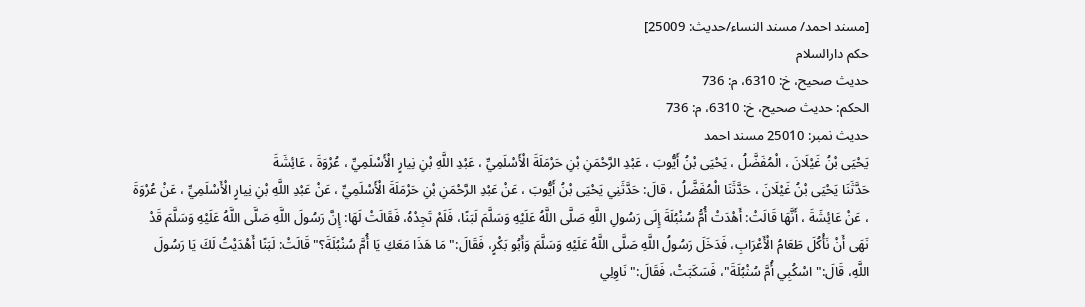[مسند احمد/ مسند النساء/حدیث: 25009]
حکم دارالسلام
حديث صحيح، خ: 6310، م: 736
الحكم: حديث صحيح، خ: 6310، م: 736
حدیث نمبر: 25010 مسند احمد
يَحْيَى بْنُ غَيْلَانَ ، الْمُفَضَّلُ ، يَحْيَى بْنُ أَيُّوبَ ، عَبْدِ الرَّحْمَنِ بْنِ حَرْمَلَةَ الْأَسْلَمِيِّ ، عَبْدِ اللَّهِ بْنِ نِيارٍ الْأَسْلَمِيِّ ، عُرْوَةَ ، عَائِشَةَ
حَدَّثَنَا يَحْيَى بْنُ غَيْلَانَ ، حَدَّثَنَا الْمُفَضَّلُ ، قالَ: حَدَّثَنِي يَحْيَى بْنُ أَيُّوبَ ، عَنْ عَبْدِ الرَّحْمَنِ بْنِ حَرْمَلَةَ الْأَسْلَمِيِّ ، عَنْ عَبْدِ اللَّهِ بْنِ نِيارٍ الْأَسْلَمِيِّ ، عَنْ عُرْوَةَ ، عَنْ عَائِشَةَ ، أَنَّهَا قَالَتْ: أَهْدَتْ أُمُّ سُنْبُلَةَ إِلَى رَسُولِ اللَّهِ صَلَّى اللَّهُ عَلَيْهِ وَسَلَّمَ لَبَنًا، فَلَمْ تَجِدْهُ، فَقَالَتْ لَهَا: إِنَّ رَسُولَ اللَّهِ صَلَّى اللَّهُ عَلَيْهِ وَسَلَّمَ قَدْ نَهَى أَنْ نَأْكُلَ طَعَامُ الْأَعْرَابِ، فَدَخَلَ رَسُولُ اللَّهِ صَلَّى اللَّهُ عَلَيْهِ وَسَلَّمَ وَأَبُو بَكْرٍ، فَقَالَ:" مَا هَذَا مَعَكِ يَا أُمَّ سُنْبُلَةَ؟" قَالَتْ: لَبَنًا أَهْدَيْتُ لَكَ يَا رَسُولَ اللَّهِ، قَالَ:" اسْكُبِي أُمَّ سُنْبُلَةَ"، فَسَكَبَتْ، فَقَالَ:" نَاوِلِي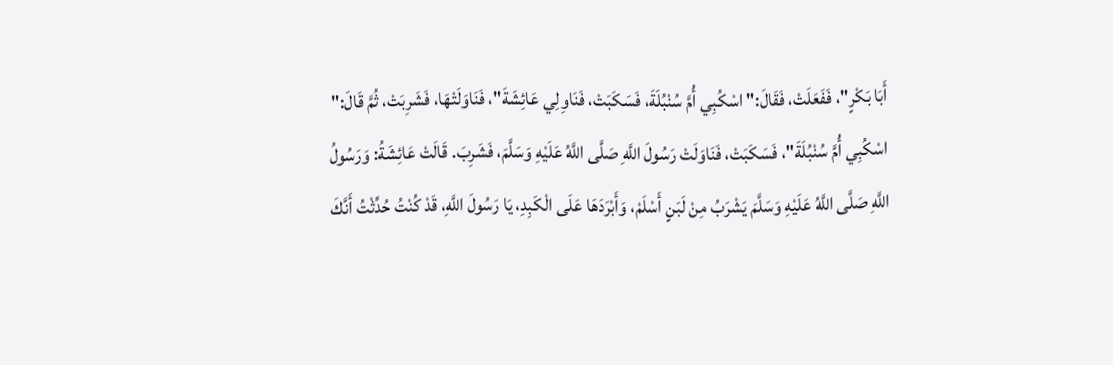أَبَا بَكْرٍ"، فَفَعَلَتْ، فَقَالَ:" اسْكُبِي أُمَّ سُنْبُلَةَ، فَسَكَبَتْ، فَنَاوِلِي عَائِشَةَ"، فَنَاوَلَتْهَا، فَشَرِبَتْ، ثُمَّ قَالَ:" اسْكُبِي أُمَّ سُنْبُلَةَ"، فَسَكَبَتْ، فَنَاوَلَتْ رَسُولَ اللَّهِ صَلَّى اللَّهُ عَلَيْهِ وَسَلَّمَ، فَشَرِبَ. قَالَتْ عَائِشَةُ: وَرَسُولُ اللَّهِ صَلَّى اللَّهُ عَلَيْهِ وَسَلَّمَ يَشْرَبُ مِنْ لَبَنٍ أَسْلَمْ، وَأَبْرَدَهَا عَلَى الْكَبِدِ، يَا رَسُولَ اللَّهِ، قَدْ كُنْتُ حُدِّثْتُ أَنَّكَ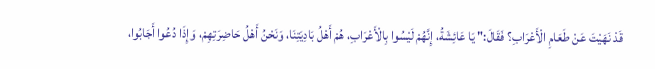قَدْ نَهَيْتَ عَنْ طَعَامِ الْأَعْرَابِ؟ فَقَالَ:" يَا عَائِشَةُ، إِنَّهُمْ لَيْسُوا بِالْأَعْرَابِ، هُمْ أَهْلُ بَادِيَتِنَا، وَنَحْنُ أَهْلُ حَاضِرَتِهِمْ، وَإِذَا دُعُوا أَجَابُوا،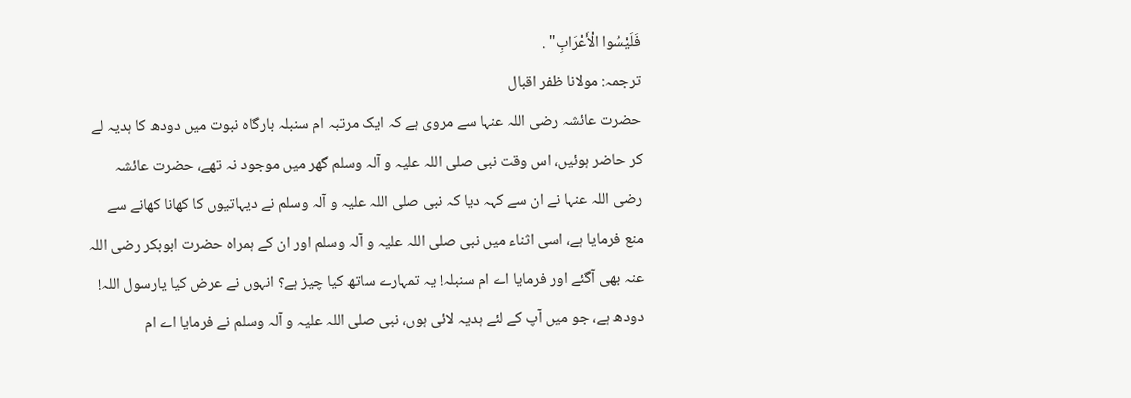فَلَيْسُوا الْأَعْرَابِ" .
ترجمہ: مولانا ظفر اقبال
حضرت عائشہ رضی اللہ عنہا سے مروی ہے کہ ایک مرتبہ ام سنبلہ بارگاہ نبوت میں دودھ کا ہدیہ لے کر حاضر ہوئیں، اس وقت نبی صلی اللہ علیہ و آلہ وسلم گھر میں موجود نہ تھے، حضرت عائشہ رضی اللہ عنہا نے ان سے کہہ دیا کہ نبی صلی اللہ علیہ و آلہ وسلم نے دیہاتیوں کا کھانا کھانے سے منع فرمایا ہے، اسی اثناء میں نبی صلی اللہ علیہ و آلہ وسلم اور ان کے ہمراہ حضرت ابوبکر رضی اللہ عنہ بھی آگئے اور فرمایا اے ام سنبلہ! یہ تمہارے ساتھ کیا چیز ہے؟ انہوں نے عرض کیا یارسول اللہ! دودھ ہے، جو میں آپ کے لئے ہدیہ لائی ہوں، نبی صلی اللہ علیہ و آلہ وسلم نے فرمایا اے ام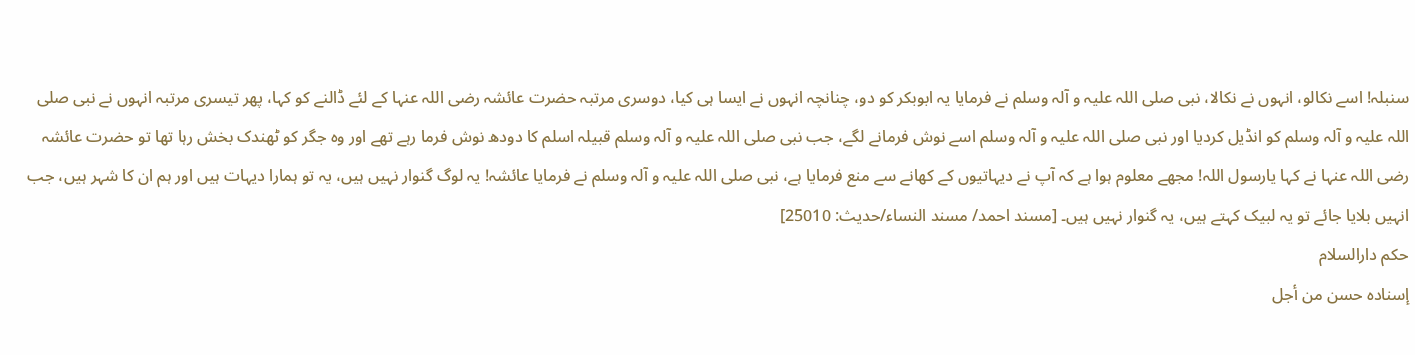سنبلہ! اسے نکالو، انہوں نے نکالا، نبی صلی اللہ علیہ و آلہ وسلم نے فرمایا یہ ابوبکر کو دو، چنانچہ انہوں نے ایسا ہی کیا، دوسری مرتبہ حضرت عائشہ رضی اللہ عنہا کے لئے ڈالنے کو کہا، پھر تیسری مرتبہ انہوں نے نبی صلی اللہ علیہ و آلہ وسلم کو انڈیل کردیا اور نبی صلی اللہ علیہ و آلہ وسلم اسے نوش فرمانے لگے، جب نبی صلی اللہ علیہ و آلہ وسلم قبیلہ اسلم کا دودھ نوش فرما رہے تھے اور وہ جگر کو ٹھندک بخش رہا تھا تو حضرت عائشہ رضی اللہ عنہا نے کہا یارسول اللہ! مجھے معلوم ہوا ہے کہ آپ نے دیہاتیوں کے کھانے سے منع فرمایا ہے، نبی صلی اللہ علیہ و آلہ وسلم نے فرمایا عائشہ! یہ لوگ گنوار نہیں ہیں، یہ تو ہمارا دیہات ہیں اور ہم ان کا شہر ہیں، جب انہیں بلایا جائے تو یہ لبیک کہتے ہیں، یہ گنوار نہیں ہیں۔ [مسند احمد/ مسند النساء/حدیث: 25010]
حکم دارالسلام
إسناده حسن من أجل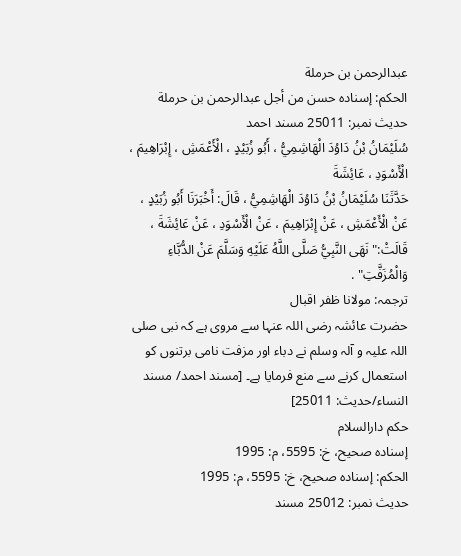عبدالرحمن بن حرملة
الحكم: إسناده حسن من أجل عبدالرحمن بن حرملة
حدیث نمبر: 25011 مسند احمد
سُلَيْمَانُ بْنُ دَاوُدَ الْهَاشِمِيُّ ، أَبُو زُبَيْدٍ ، الْأَعْمَشِ ، إِبْرَاهِيمَ ، الْأَسْوَدِ ، عَائِشَةَ
حَدَّثَنَا سُلَيْمَانُ بْنُ دَاوُدَ الْهَاشِمِيُّ ، قَالَ: أَخْبَرَنَا أَبُو زُبَيْدٍ ، عَنْ الْأَعْمَشِ ، عَنْ إِبْرَاهِيمَ ، عَنْ الْأَسْوَدِ ، عَنْ عَائِشَةَ ، قَالَتْ:" نَهَى النَّبِيُّ صَلَّى اللَّهُ عَلَيْهِ وَسَلَّمَ عَنْ الدُّبَّاءِ وَالْمُزَفَّتِ" .
ترجمہ: مولانا ظفر اقبال
حضرت عائشہ رضی اللہ عنہا سے مروی ہے کہ نبی صلی اللہ علیہ و آلہ وسلم نے دباء اور مزفت نامی برتنوں کو استعمال کرنے سے منع فرمایا ہے۔ [مسند احمد/ مسند النساء/حدیث: 25011]
حکم دارالسلام
إسناده صحيح، خ: 5595، م: 1995
الحكم: إسناده صحيح، خ: 5595، م: 1995
حدیث نمبر: 25012 مسند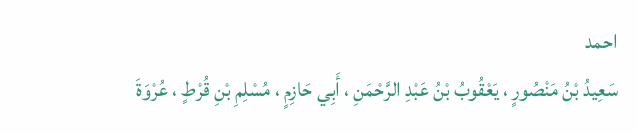احمد
سَعِيدُ بْنُ مَنْصُورٍ ، يَعْقُوبُ بْنُ عَبْدِ الرَّحْمَنِ ، أَبِي حَازِمٍ ، مُسْلِمِ بْنِ قُرْطٍ ، عُرْوَةَ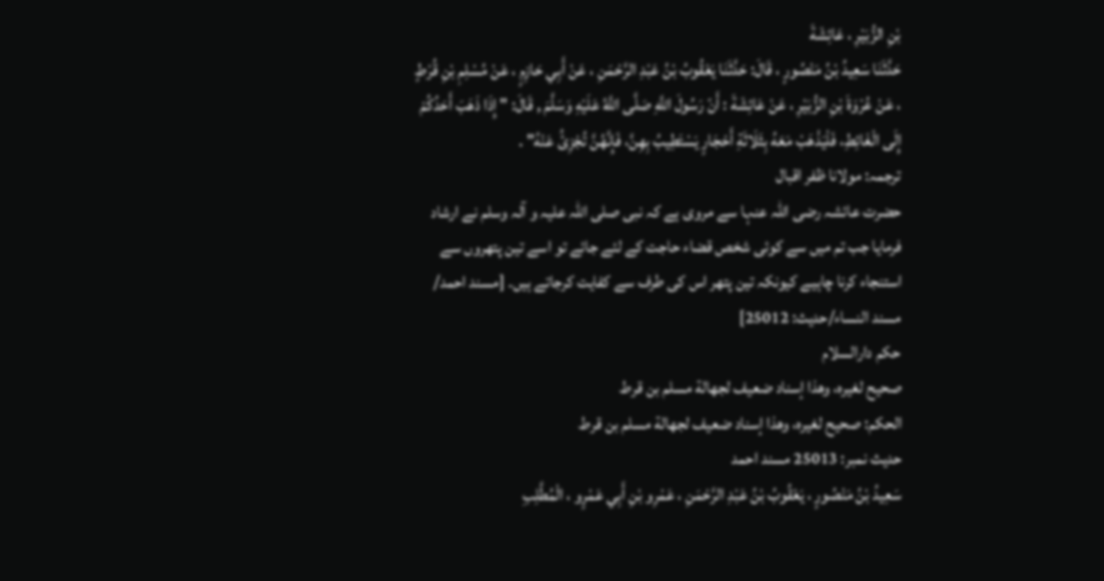بْنِ الزُّبَيْرِ ، عَائِشَةَ
حَدَّثَنَا سَعِيدُ بْنُ مَنْصُورٍ ، قَالَ: حَدَّثَنَا يَعْقُوبُ بْنُ عَبْدِ الرَّحْمَنِ ، عَنْ أَبِي حَازِمٍ ، عَنْ مُسْلِمِ بْنِ قُرْطٍ ، عَنْ عُرْوَةَ بْنِ الزُّبَيْرِ ، عَنْ عَائِشَةَ : أَنّ رَسُولَ اللَّهِ صَلَّى اللَّهُ عَلَيْهِ وَسَلَّمَ , قَالَ: " إِذَا ذَهَبَ أَحَدُكُمْ إِلَى الْغَائِطِ، فَلْيَذْهَبْ مَعَهُ بِثَلَاثَةِ أَحْجَارٍ يَسْتَطِيبُ بِهِنَّ، فَإِنَّهُنَّ تُجْزِئُ عَنْهُ" .
ترجمہ: مولانا ظفر اقبال
حضرت عائشہ رضی اللہ عنہا سے مروی ہے کہ نبی صلی اللہ علیہ و آلہ وسلم نے ارشاد فرمایا جب تم میں سے کوئی شخص قضاء حاجت کے لئے جائے تو اسے تین پتھروں سے استنجاء کرنا چاہیے کیونکہ تین پتھر اس کی طرف سے کفایت کرجاتے ہیں۔ [مسند احمد/ مسند النساء/حدیث: 25012]
حکم دارالسلام
صحيح لغيره، وهذا إسناد ضعيف لجهالة مسلم بن قرط
الحكم: صحيح لغيره، وهذا إسناد ضعيف لجهالة مسلم بن قرط
حدیث نمبر: 25013 مسند احمد
سَعِيدُ بْنُ مَنْصُورٍ ، يَعْقُوبُ بْنُ عَبْدِ الرَّحْمَنِ ، عَمْرِو بْنِ أَبِي عَمْرٍو ، الْمُطَّلِبِ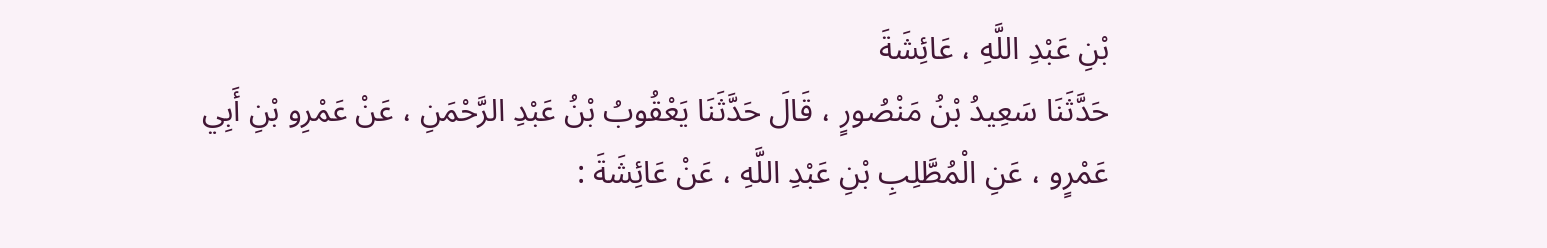بْنِ عَبْدِ اللَّهِ ، عَائِشَةَ
حَدَّثَنَا سَعِيدُ بْنُ مَنْصُورٍ ، قَالَ حَدَّثَنَا يَعْقُوبُ بْنُ عَبْدِ الرَّحْمَنِ ، عَنْ عَمْرِو بْنِ أَبِي عَمْرٍو ، عَنِ الْمُطَّلِبِ بْنِ عَبْدِ اللَّهِ ، عَنْ عَائِشَةَ :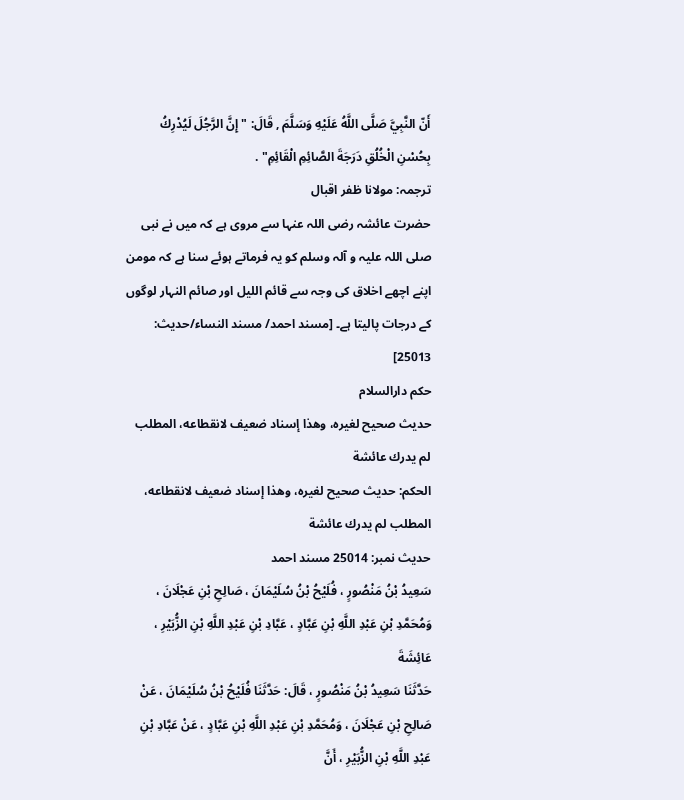أَنّ النَّبِيَّ صَلَّى اللَّهُ عَلَيْهِ وَسَلَّمَ , قَالَ: " إِنَّ الرَّجُلَ لَيُدْرِكُ بِحُسْنِ الْخُلُقِ دَرَجَةَ الصَّائِمِ الْقَائِمِ" .
ترجمہ: مولانا ظفر اقبال
حضرت عائشہ رضی اللہ عنہا سے مروی ہے کہ میں نے نبی صلی اللہ علیہ و آلہ وسلم کو یہ فرماتے ہوئے سنا ہے کہ مومن اپنے اچھے اخلاق کی وجہ سے قائم اللیل اور صائم النہار لوگوں کے درجات پالیتا ہے۔ [مسند احمد/ مسند النساء/حدیث: 25013]
حکم دارالسلام
حديث صحيح لغيره، وهذا إسناد ضعيف لانقطاعه، المطلب لم يدرك عائشة
الحكم: حديث صحيح لغيره، وهذا إسناد ضعيف لانقطاعه، المطلب لم يدرك عائشة
حدیث نمبر: 25014 مسند احمد
سَعِيدُ بْنُ مَنْصُورٍ ، فُلَيْحُ بْنُ سُلَيْمَانَ ، صَالِحِ بْنِ عَجْلَانَ ، وَمُحَمَّدِ بْنِ عَبْدِ اللَّهِ بْنِ عَبَّادٍ ، عَبَّادِ بْنِ عَبْدِ اللَّهِ بْنِ الزُّبَيْرِ ، عَائِشَةَ
حَدَّثَنَا سَعِيدُ بْنُ مَنْصُورٍ ، قَالَ: حَدَّثَنَا فُلَيْحُ بْنُ سُلَيْمَانَ ، عَنْ صَالِحِ بْنِ عَجْلَانَ ، وَمُحَمَّدِ بْنِ عَبْدِ اللَّهِ بْنِ عَبَّادٍ ، عَنْ عَبَّادِ بْنِ عَبْدِ اللَّهِ بْنِ الزُّبَيْرِ ، أَنَّ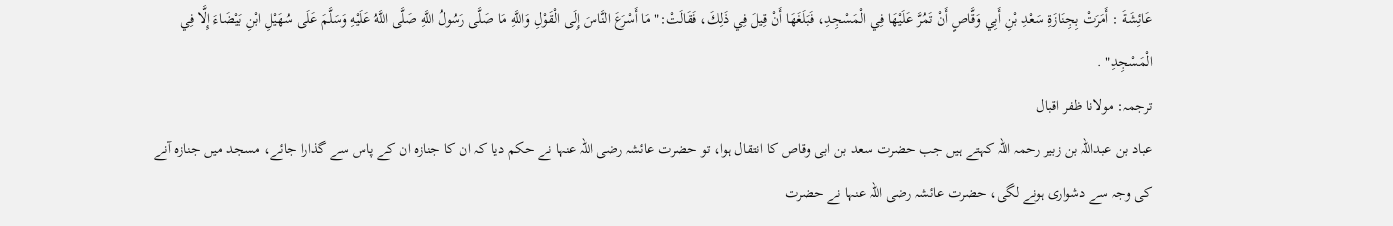عَائِشَةَ : أَمَرَتْ بِجِنَازَةِ سَعْدِ بْنِ أَبِي وَقَّاصٍ أَنْ تَمُرَّ عَلَيْهَا فِي الْمَسْجِدِ، فَبَلَغَهَا أَنْ قِيلَ فِي ذَلِكَ، فَقَالَتْ:" مَا أَسْرَعَ النَّاسَ إِلَى الْقَوْلِ وَاللَّهِ مَا صَلَّى رَسُولُ اللَّهِ صَلَّى اللَّهُ عَلَيْهِ وَسَلَّمَ عَلَى سُهَيْلِ ابْنِ بَيْضَاءَ إِلَّا فِي الْمَسْجِدِ" .
ترجمہ: مولانا ظفر اقبال
عباد بن عبداللہ بن زبیر رحمہ اللہ کہتے ہیں جب حضرت سعد بن ابی وقاص کا انتقال ہوا، تو حضرت عائشہ رضی اللہ عنہا نے حکم دیا کہ ان کا جنازہ ان کے پاس سے گذارا جائے، مسجد میں جنازہ آنے کی وجہ سے دشواری ہونے لگی، حضرت عائشہ رضی اللہ عنہا نے حضرت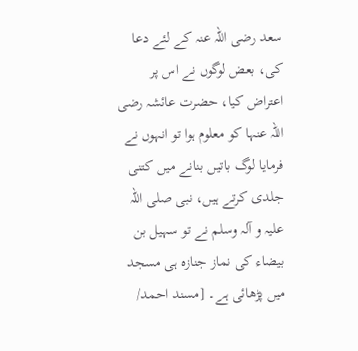سعد رضی اللہ عنہ کے لئے دعا کی، بعض لوگوں نے اس پر اعتراض کیا، حضرت عائشہ رضی اللہ عنہا کو معلوم ہوا تو انہوں نے فرمایا لوگ باتیں بنانے میں کتنی جلدی کرتے ہیں، نبی صلی اللہ علیہ و آلہ وسلم نے تو سہیل بن بیضاء کی نماز جنازہ ہی مسجد میں پڑھائی ہے۔ [مسند احمد/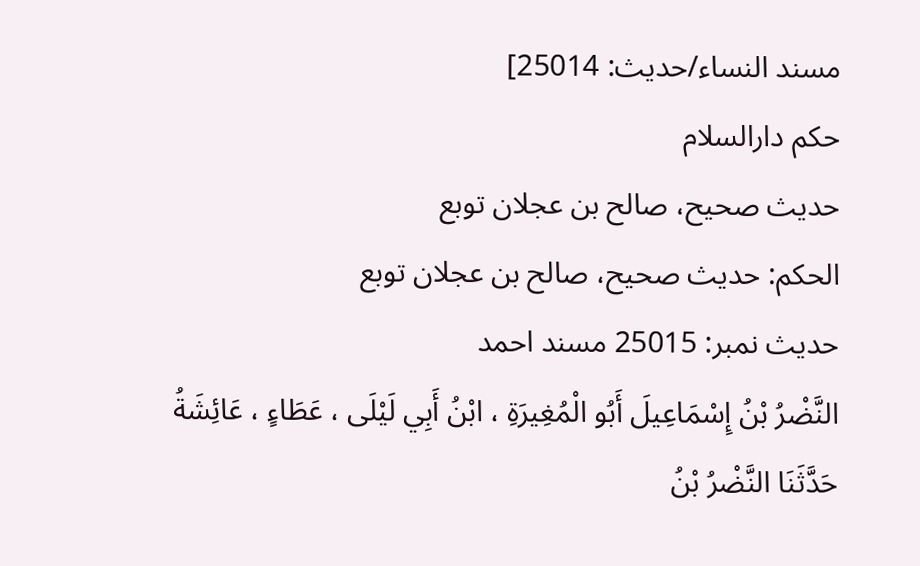مسند النساء/حدیث: 25014]
حکم دارالسلام
حديث صحيح، صالح بن عجلان توبع
الحكم: حديث صحيح، صالح بن عجلان توبع
حدیث نمبر: 25015 مسند احمد
النَّضْرُ بْنُ إِسْمَاعِيلَ أَبُو الْمُغِيرَةِ ، ابْنُ أَبِي لَيْلَى ، عَطَاءٍ ، عَائِشَةُ
حَدَّثَنَا النَّضْرُ بْنُ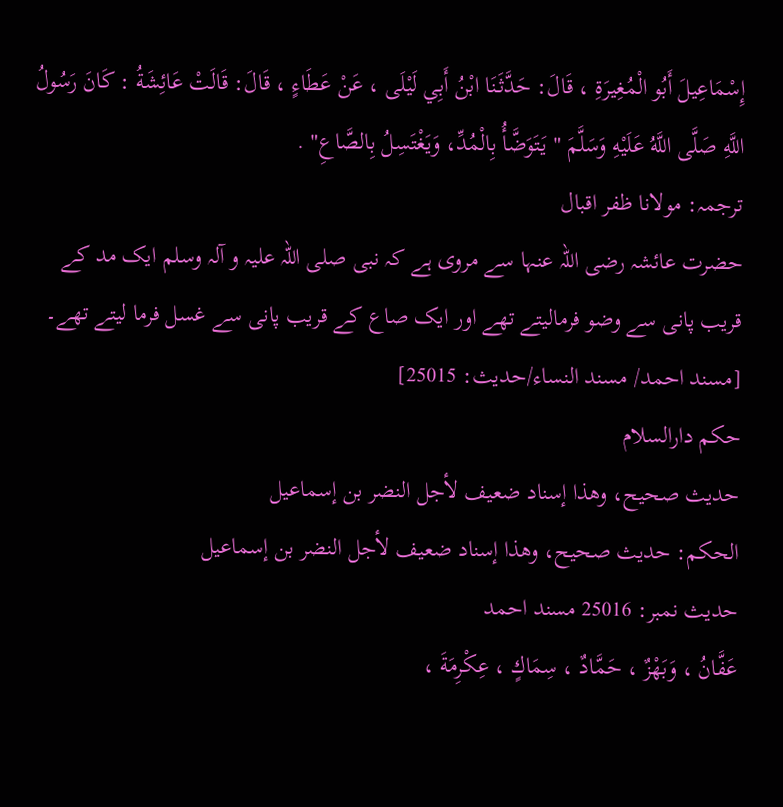إِسْمَاعِيلَ أَبُو الْمُغِيرَةِ ، قَالَ: حَدَّثَنَا ابْنُ أَبِي لَيْلَى ، عَنْ عَطَاءٍ ، قَالَ: قَالَتْ عَائِشَةُ : كَانَ رَسُولُ اللَّهِ صَلَّى اللَّهُ عَلَيْهِ وَسَلَّمَ " يَتَوَضَّأُ بِالْمُدِّ، وَيَغْتَسِلُ بِالصَّاعِ" .
ترجمہ: مولانا ظفر اقبال
حضرت عائشہ رضی اللہ عنہا سے مروی ہے کہ نبی صلی اللہ علیہ و آلہ وسلم ایک مد کے قریب پانی سے وضو فرمالیتے تھے اور ایک صاع کے قریب پانی سے غسل فرما لیتے تھے۔ [مسند احمد/ مسند النساء/حدیث: 25015]
حکم دارالسلام
حديث صحيح، وهذا إسناد ضعيف لأجل النضر بن إسماعيل
الحكم: حديث صحيح، وهذا إسناد ضعيف لأجل النضر بن إسماعيل
حدیث نمبر: 25016 مسند احمد
عَفَّانُ ، وَبَهْزٌ ، حَمَّادٌ ، سِمَاكٍ ، عِكْرِمَةَ ،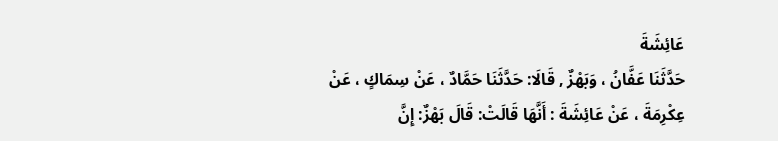عَائِشَةَ
حَدَّثَنَا عَفَّانُ ، وَبَهْزٌ , قَالَا: حَدَّثَنَا حَمَّادٌ ، عَنْ سِمَاكٍ ، عَنْ عِكْرِمَةَ ، عَنْ عَائِشَةَ : أَنَّهَا قَالَتْ: قَالَ بَهْزٌ: إِنَّ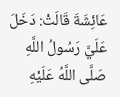عَائِشَةَ قَالَتْ: دَخَلَ عَلَيَّ رَسُولُ اللَّهِ صَلَّى اللَّهُ عَلَيْهِ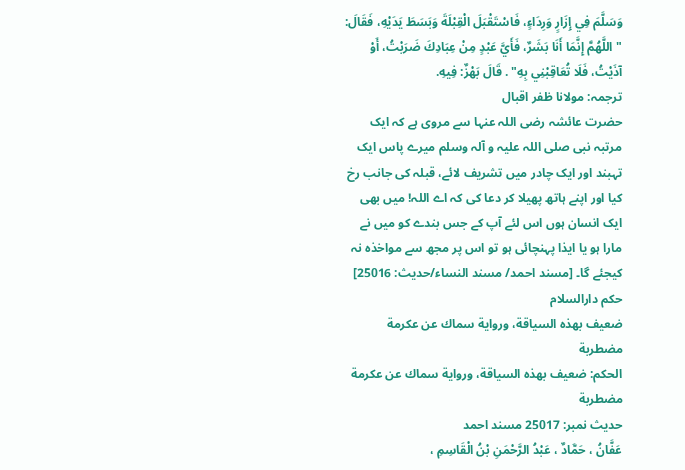وَسَلَّمَ فِي إِزَارٍ وَرِدَاءٍ، فَاسْتَقْبَلَ الْقِبْلَةَ وَبَسَطَ يَدَيْهِ، فَقَالَ: " اللَّهُمَّ إِنَّمَا أَنَا بَشَرٌ، فَأَيَّ عَبْدٍ مِنْ عِبَادِكَ ضَرَبْتُ، أَوْ آذَيْتُ، فَلَا تُعَاقِبْنِي بِهِ" . قَالَ بَهْزٌ: فِيهِ.
ترجمہ: مولانا ظفر اقبال
حضرت عائشہ رضی اللہ عنہا سے مروی ہے کہ ایک مرتبہ نبی صلی اللہ علیہ و آلہ وسلم میرے پاس ایک تہبند اور ایک چادر میں تشریف لائے، قبلہ کی جانب رخ کیا اور اپنے ہاتھ پھیلا کر دعا کی کہ اے اللہ! میں بھی ایک انسان ہوں اس لئے آپ کے جس بندے کو میں نے مارا ہو یا ایذا پہنچائی ہو تو اس پر مجھ سے مواخذہ نہ کیجئے گا۔ [مسند احمد/ مسند النساء/حدیث: 25016]
حکم دارالسلام
ضعيف بهذه السياقة، ورواية سماك عن عكرمة مضطربة
الحكم: ضعيف بهذه السياقة، ورواية سماك عن عكرمة مضطربة
حدیث نمبر: 25017 مسند احمد
عَفَّانُ ، حَمَّادٌ ، عَبْدُ الرَّحْمَنِ بْنُ الْقَاسِمِ ،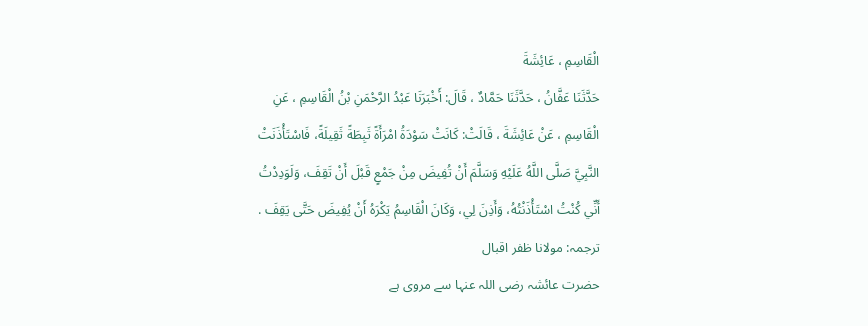الْقَاسِمِ ، عَائِشَةَ
حَدَّثَنَا عَفَّانُ ، حَدَّثَنَا حَمَّادٌ ، قَالَ: أَخْبَرَنَا عَبْدُ الرَّحْمَنِ بْنُ الْقَاسِمِ ، عَنِ الْقَاسِمِ ، عَنْ عَائِشَةَ ، قَالَتْ: كَانَتْ سَوْدَةُ امْرَأَةً ثَبِطَةً ثَقِيلَةً، فَاسْتَأْذَنَتْ النَّبِيَّ صَلَّى اللَّهُ عَلَيْهِ وَسَلَّمَ أَنْ تُفِيضَ مِنْ جَمْعٍ قَبْلَ أَنْ تَقِفَ، وَلَوَدِدْتُ أَنِّي كُنْتُ اسْتَأْذَنْتُهُ، وَأَذِنَ لِي، وَكَانَ الْقَاسِمُ يَكْرَهُ أَنْ يُفِيضَ حَتَّى يَقِفَ .
ترجمہ: مولانا ظفر اقبال
حضرت عائشہ رضی اللہ عنہا سے مروی ہے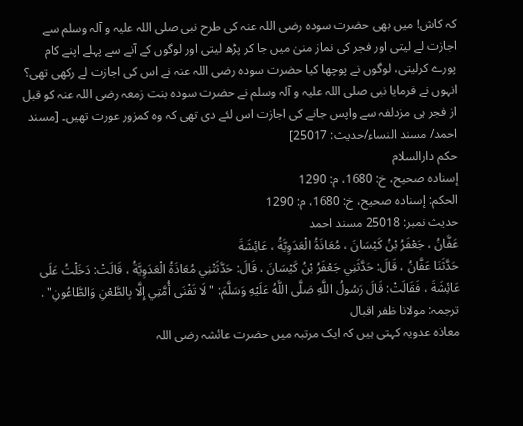کہ کاش! میں بھی حضرت سودہ رضی اللہ عنہ کی طرح نبی صلی اللہ علیہ و آلہ وسلم سے اجازت لے لیتی اور فجر کی نماز منیٰ میں جا کر پڑھ لیتی اور لوگوں کے آنے سے پہلے اپنے کام پورے کرلیتی، لوگوں نے پوچھا کیا حضرت سودہ رضی اللہ عنہ نے اس کی اجازت لے رکھی تھی؟ انہوں نے فرمایا نبی صلی اللہ علیہ و آلہ وسلم نے حضرت سودہ بنت زمعہ رضی اللہ عنہ کو قبل از فجر ہی مزدلفہ سے واپس جانے کی اجازت اس لئے دی تھی کہ وہ کمزور عورت تھیں۔ [مسند احمد/ مسند النساء/حدیث: 25017]
حکم دارالسلام
إسناده صحيح، خ: 1680، م: 1290
الحكم: إسناده صحيح، خ: 1680، م: 1290
حدیث نمبر: 25018 مسند احمد
عَفَّانُ ، جَعْفَرُ بْنُ كَيْسَانَ ، مُعَاذَةُ الْعَدَوِيَّةُ ، عَائِشَةَ
حَدَّثَنَا عَفَّانُ ، قَالَ: حَدَّثَنِي جَعْفَرُ بْنُ كَيْسَانَ ، قَالَ: حَدَّثَتْنِي مُعَاذَةُ الْعَدَوِيَّةُ ، قَالَتْ: دَخَلْتُ عَلَى عَائِشَةَ ، فَقَالَتْ: قَالَ رَسُولُ اللَّهِ صَلَّى اللَّهُ عَلَيْهِ وَسَلَّمَ: " لَا تَفْنَى أُمَّتِي إِلَّا بِالطَّعْنِ وَالطَّاعُونِ" .
ترجمہ: مولانا ظفر اقبال
معاذہ عدویہ کہتی ہیں کہ ایک مرتبہ میں حضرت عائشہ رضی اللہ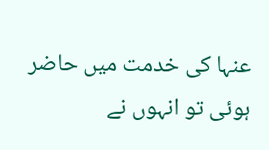عنہا کی خدمت میں حاضر ہوئی تو انہوں نے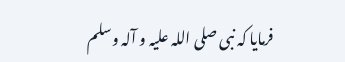فرمایا کہ نبی صلی اللہ علیہ و آلہ وسلم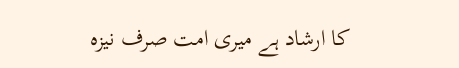کا ارشاد ہے میری امت صرف نیزہ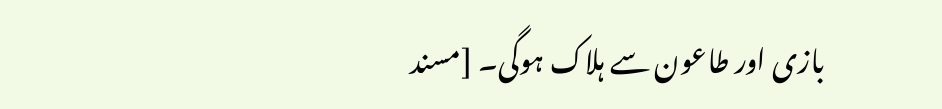بازی اور طاعون سے ہلاک ہوگی۔ [مسند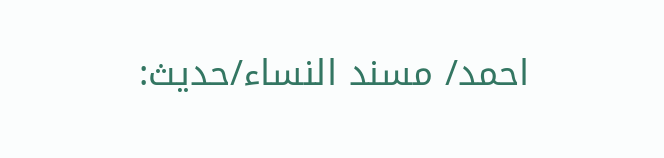احمد/ مسند النساء/حدیث: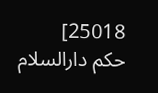25018]
حکم دارالسلام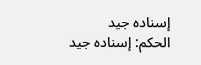إسناده جيد
الحكم: إسناده جيد